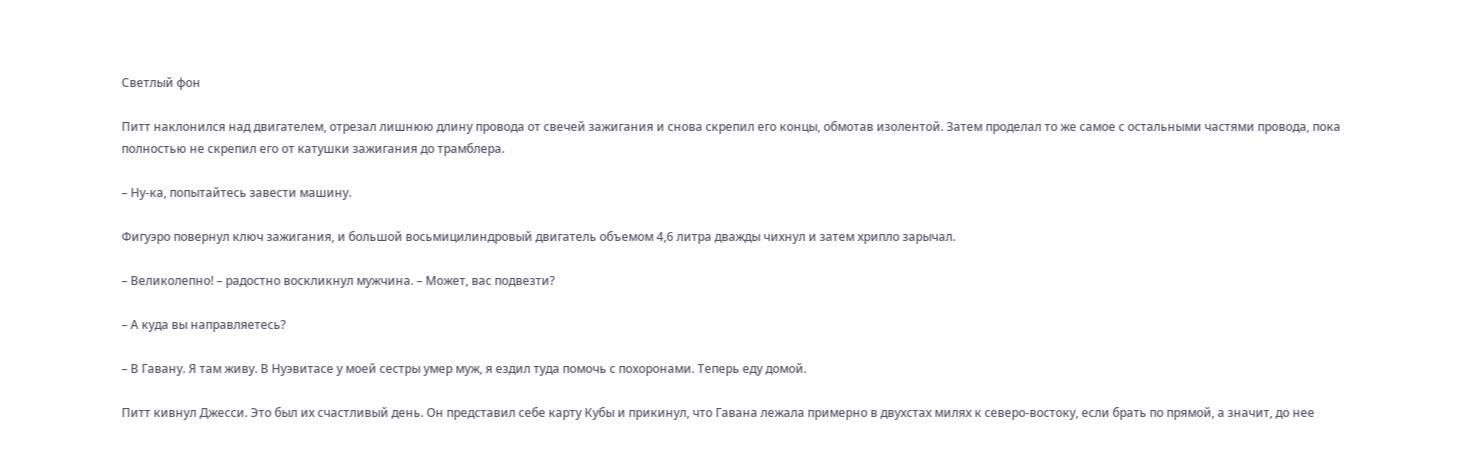Светлый фон

Питт наклонился над двигателем, отрезал лишнюю длину провода от свечей зажигания и снова скрепил его концы, обмотав изолентой. Затем проделал то же самое с остальными частями провода, пока полностью не скрепил его от катушки зажигания до трамблера.

– Ну-ка, попытайтесь завести машину.

Фигуэро повернул ключ зажигания, и большой восьмицилиндровый двигатель объемом 4,6 литра дважды чихнул и затем хрипло зарычал.

– Великолепно! – радостно воскликнул мужчина. – Может, вас подвезти?

– А куда вы направляетесь?

– В Гавану. Я там живу. В Нуэвитасе у моей сестры умер муж, я ездил туда помочь с похоронами. Теперь еду домой.

Питт кивнул Джесси. Это был их счастливый день. Он представил себе карту Кубы и прикинул, что Гавана лежала примерно в двухстах милях к северо-востоку, если брать по прямой, а значит, до нее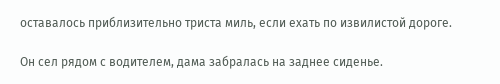оставалось приблизительно триста миль, если ехать по извилистой дороге.

Он сел рядом с водителем, дама забралась на заднее сиденье.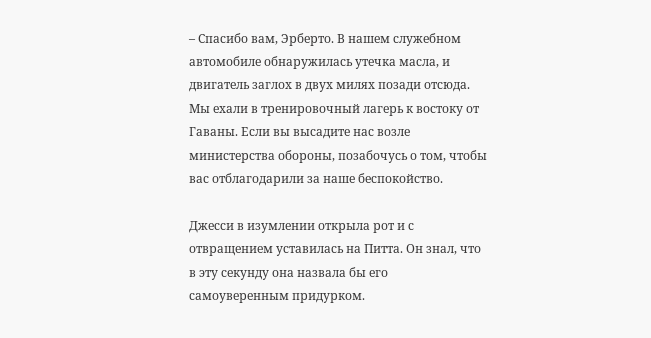– Спасибо вам, Эрберто. В нашем служебном автомобиле обнаружилась утечка масла, и двигатель заглох в двух милях позади отсюда. Мы ехали в тренировочный лагерь к востоку от Гаваны. Если вы высадите нас возле министерства обороны, позабочусь о том, чтобы вас отблагодарили за наше беспокойство.

Джесси в изумлении открыла рот и с отвращением уставилась на Питта. Он знал, что в эту секунду она назвала бы его самоуверенным придурком.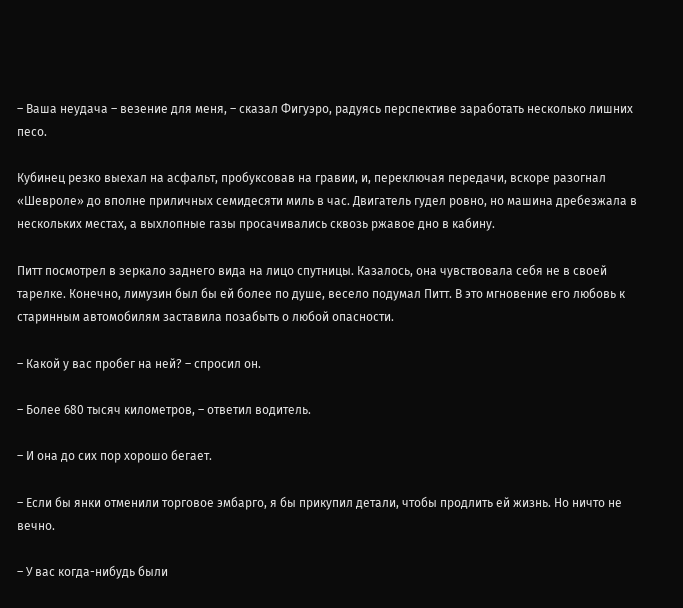– Ваша неудача – везение для меня, – сказал Фигуэро, радуясь перспективе заработать несколько лишних песо.

Кубинец резко выехал на асфальт, пробуксовав на гравии, и, переключая передачи, вскоре разогнал «Шевроле» до вполне приличных семидесяти миль в час. Двигатель гудел ровно, но машина дребезжала в нескольких местах, а выхлопные газы просачивались сквозь ржавое дно в кабину.

Питт посмотрел в зеркало заднего вида на лицо спутницы. Казалось, она чувствовала себя не в своей тарелке. Конечно, лимузин был бы ей более по душе, весело подумал Питт. В это мгновение его любовь к старинным автомобилям заставила позабыть о любой опасности.

– Какой у вас пробег на ней? – спросил он.

– Более 680 тысяч километров, – ответил водитель.

– И она до сих пор хорошо бегает.

– Если бы янки отменили торговое эмбарго, я бы прикупил детали, чтобы продлить ей жизнь. Но ничто не вечно.

– У вас когда-нибудь были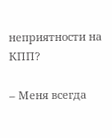неприятности на КПП?

– Меня всегда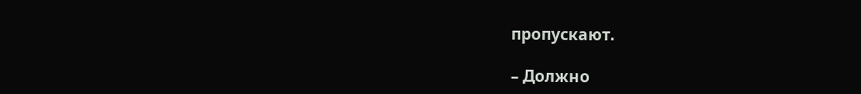пропускают.

– Должно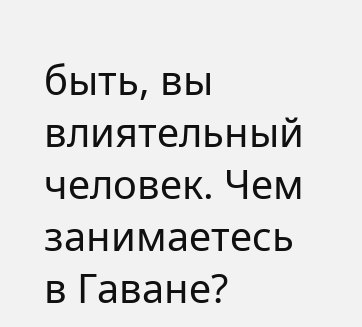быть, вы влиятельный человек. Чем занимаетесь в Гаване?